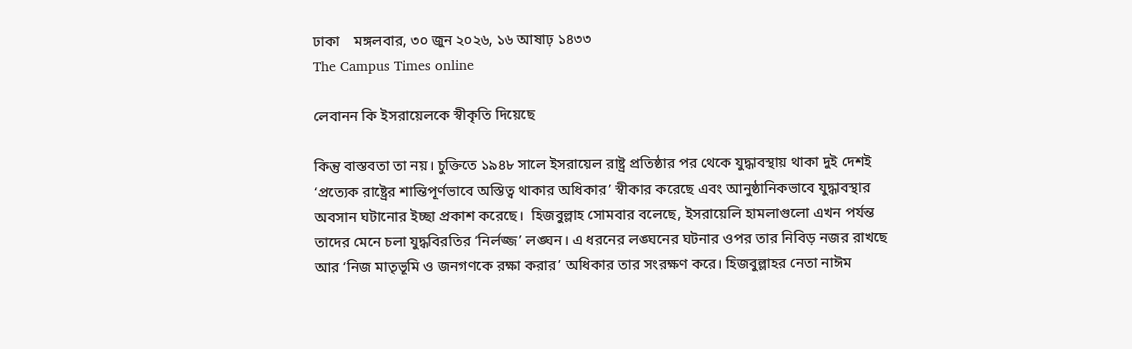ঢাকা    মঙ্গলবার, ৩০ জুন ২০২৬, ১৬ আষাঢ় ১৪৩৩
The Campus Times online

লেবানন কি ইসরায়েলকে স্বীকৃতি দিয়েছে

কিন্তু বাস্তবতা তা নয়। চুক্তিতে ১৯৪৮ সালে ইসরায়েল রাষ্ট্র প্রতিষ্ঠার পর থেকে যুদ্ধাবস্থায় থাকা দুই দেশই ‘প্রত্যেক রাষ্ট্রের শান্তিপূর্ণভাবে অস্তিত্ব থাকার অধিকার’ স্বীকার করেছে এবং আনুষ্ঠানিকভাবে যুদ্ধাবস্থার অবসান ঘটানোর ইচ্ছা প্রকাশ করেছে।  হিজবুল্লাহ সোমবার বলেছে, ইসরায়েলি হামলাগুলো এখন পর্যন্ত তাদের মেনে চলা যুদ্ধবিরতির ‘নির্লজ্জ’ লঙ্ঘন। এ ধরনের লঙ্ঘনের ঘটনার ওপর তার নিবিড় নজর রাখছে আর ‘নিজ মাতৃভূমি ও জনগণকে রক্ষা করার’ অধিকার তার সংরক্ষণ করে। হিজবুল্লাহর নেতা নাঈম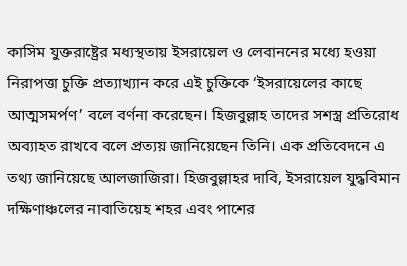কাসিম যুক্তরাষ্ট্রের মধ্যস্থতায় ইসরায়েল ও লেবাননের মধ্যে হওয়া নিরাপত্তা চুক্তি প্রত্যাখ্যান করে এই চুক্তিকে ‘ইসরায়েলের কাছে আত্মসমর্পণ’ বলে বর্ণনা করেছেন। হিজবুল্লাহ তাদের সশস্ত্র প্রতিরোধ অব্যাহত রাখবে বলে প্রত্যয় জানিয়েছেন তিনি। এক প্রতিবেদনে এ তথ্য জানিয়েছে আলজাজিরা। হিজবুল্লাহর দাবি, ইসরায়েল যুদ্ধবিমান দক্ষিণাঞ্চলের নাবাতিয়েহ শহর এবং পাশের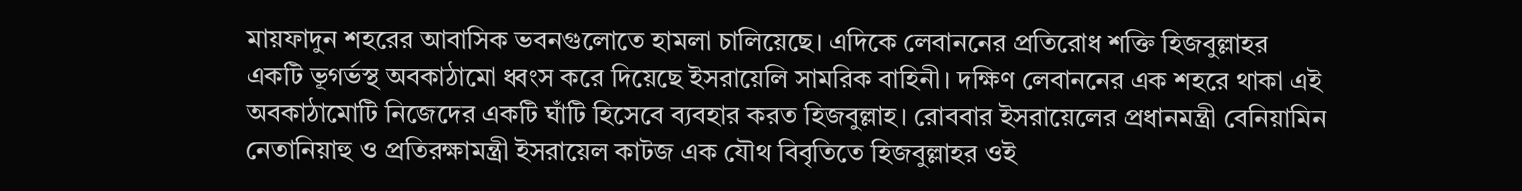মায়ফাদুন শহরের আবাসিক ভবনগুলোতে হামলা চালিয়েছে। এদিকে লেবাননের প্রতিরোধ শক্তি হিজবুল্লাহর একটি ভূগর্ভস্থ অবকাঠামো ধ্বংস করে দিয়েছে ইসরায়েলি সামরিক বাহিনী। দক্ষিণ লেবাননের এক শহরে থাকা এই অবকাঠামোটি নিজেদের একটি ঘাঁটি হিসেবে ব্যবহার করত হিজবুল্লাহ। রোববার ইসরায়েলের প্রধানমন্ত্রী বেনিয়ামিন নেতানিয়াহু ও প্রতিরক্ষামন্ত্রী ইসরায়েল কাটজ এক যৌথ বিবৃতিতে হিজবুল্লাহর ওই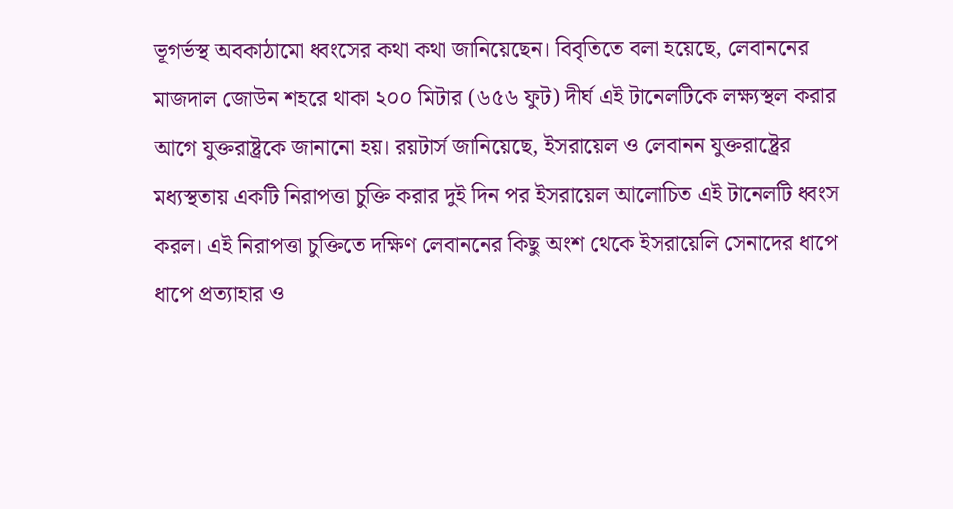ভূগর্ভস্থ অবকাঠামো ধ্বংসের কথা কথা জানিয়েছেন। বিবৃতিতে বলা হয়েছে, লেবাননের মাজদাল জোউন শহরে থাকা ২০০ মিটার (৬৫৬ ফুট) দীর্ঘ এই টানেলটিকে লক্ষ্যস্থল করার আগে যুক্তরাষ্ট্রকে জানানো হয়। রয়টার্স জানিয়েছে, ইসরায়েল ও লেবানন যুক্তরাষ্ট্রের মধ্যস্থতায় একটি নিরাপত্তা চুক্তি করার দুই দিন পর ইসরায়েল আলোচিত এই টানেলটি ধ্বংস করল। এই নিরাপত্তা চুক্তিতে দক্ষিণ লেবাননের কিছু অংশ থেকে ইসরায়েলি সেনাদের ধাপে ধাপে প্রত্যাহার ও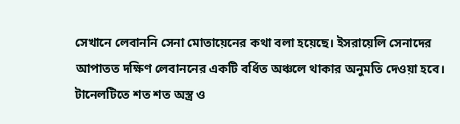সেখানে লেবাননি সেনা মোতায়েনের কথা বলা হয়েছে। ইসরায়েলি সেনাদের আপাতত দক্ষিণ লেবাননের একটি বর্ধিত অঞ্চলে থাকার অনুমতি দেওয়া হবে। টানেলটিতে শত শত অস্ত্র ও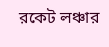রকেট লঞ্চার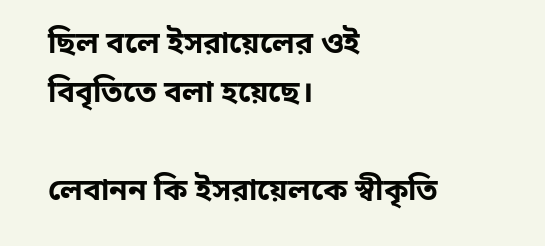ছিল বলে ইসরায়েলের ওই বিবৃতিতে বলা হয়েছে।

লেবানন কি ইসরায়েলকে স্বীকৃতি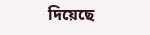দিয়েছে